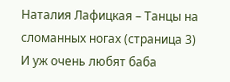Наталия Лафицкая – Танцы на сломанных ногах (страница 3)
И уж очень любят баба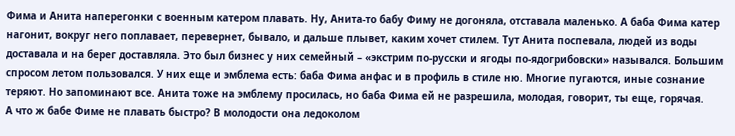Фима и Анита наперегонки с военным катером плавать. Ну, Анита-то бабу Фиму не догоняла, отставала маленько. А баба Фима катер нагонит, вокруг него поплавает, перевернет, бывало, и дальше плывет, каким хочет стилем. Тут Анита поспевала, людей из воды доставала и на берег доставляла. Это был бизнес у них семейный – «экстрим по-русски и ягоды по-ядогрибовски» назывался. Большим спросом летом пользовался. У них еще и эмблема есть: баба Фима анфас и в профиль в стиле ню. Многие пугаются, иные сознание теряют. Но запоминают все. Анита тоже на эмблему просилась, но баба Фима ей не разрешила, молодая, говорит, ты еще, горячая.
А что ж бабе Фиме не плавать быстро? В молодости она ледоколом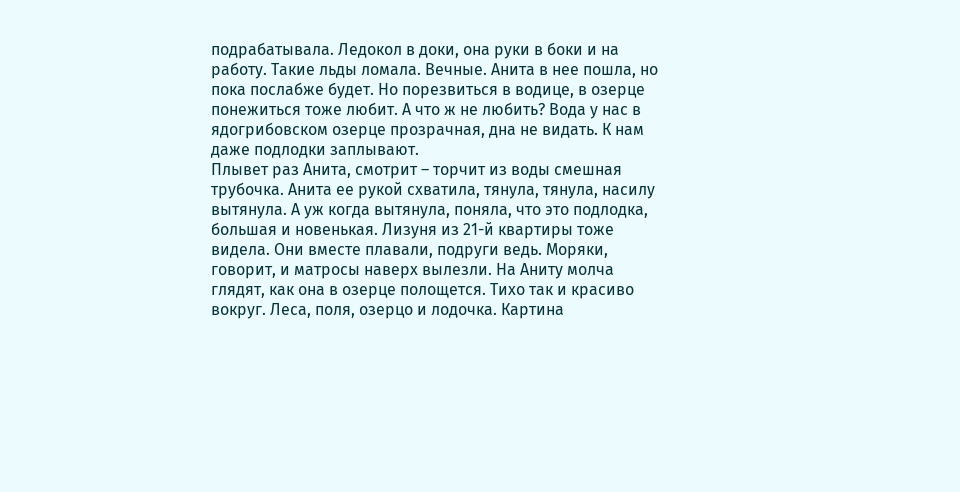подрабатывала. Ледокол в доки, она руки в боки и на работу. Такие льды ломала. Вечные. Анита в нее пошла, но пока послабже будет. Но порезвиться в водице, в озерце понежиться тоже любит. А что ж не любить? Вода у нас в ядогрибовском озерце прозрачная, дна не видать. К нам даже подлодки заплывают.
Плывет раз Анита, смотрит – торчит из воды смешная трубочка. Анита ее рукой схватила, тянула, тянула, насилу вытянула. А уж когда вытянула, поняла, что это подлодка, большая и новенькая. Лизуня из 21-й квартиры тоже видела. Они вместе плавали, подруги ведь. Моряки, говорит, и матросы наверх вылезли. На Аниту молча глядят, как она в озерце полощется. Тихо так и красиво вокруг. Леса, поля, озерцо и лодочка. Картина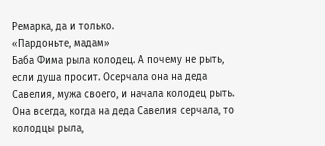Ремарка, да и только.
«Пардоньте, мадам»
Баба Фима рыла колодец. А почему не рыть, если душа просит. Осерчала она на деда Савелия, мужа своего, и начала колодец рыть. Она всегда, когда на деда Савелия серчала, то колодцы рыла,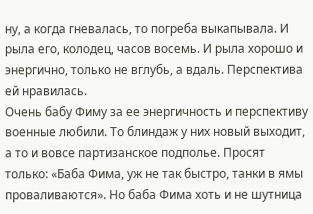ну, а когда гневалась, то погреба выкапывала. И рыла его, колодец, часов восемь. И рыла хорошо и энергично, только не вглубь, а вдаль. Перспектива ей нравилась.
Очень бабу Фиму за ее энергичность и перспективу военные любили. То блиндаж у них новый выходит, а то и вовсе партизанское подполье. Просят только: «Баба Фима, уж не так быстро, танки в ямы проваливаются». Но баба Фима хоть и не шутница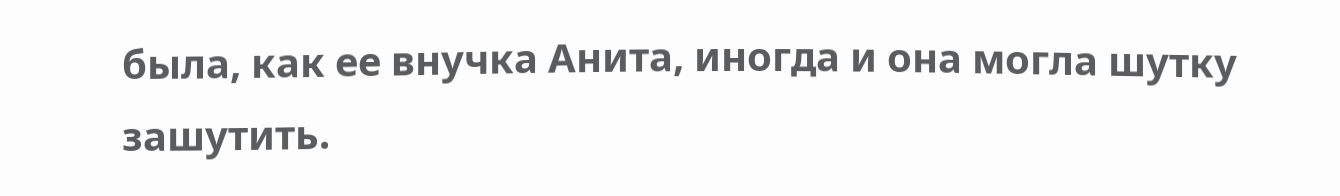была, как ее внучка Анита, иногда и она могла шутку зашутить.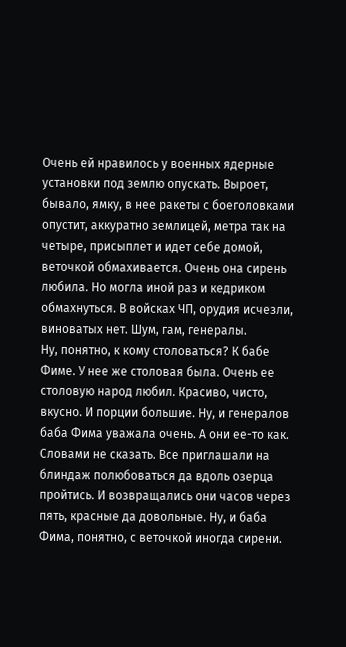Очень ей нравилось у военных ядерные установки под землю опускать. Выроет, бывало, ямку, в нее ракеты с боеголовками опустит, аккуратно землицей, метра так на четыре, присыплет и идет себе домой, веточкой обмахивается. Очень она сирень любила. Но могла иной раз и кедриком обмахнуться. В войсках ЧП, орудия исчезли, виноватых нет. Шум, гам, генералы.
Ну, понятно, к кому столоваться? К бабе Фиме. У нее же столовая была. Очень ее столовую народ любил. Красиво, чисто, вкусно. И порции большие. Ну, и генералов баба Фима уважала очень. А они ее-то как. Словами не сказать. Все приглашали на блиндаж полюбоваться да вдоль озерца пройтись. И возвращались они часов через пять, красные да довольные. Ну, и баба Фима, понятно, с веточкой иногда сирени.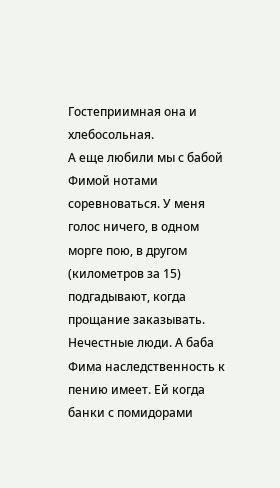Гостеприимная она и хлебосольная.
А еще любили мы с бабой Фимой нотами соревноваться. У меня голос ничего, в одном морге пою, в другом (километров за 15) подгадывают, когда прощание заказывать. Нечестные люди. А баба Фима наследственность к пению имеет. Ей когда банки с помидорами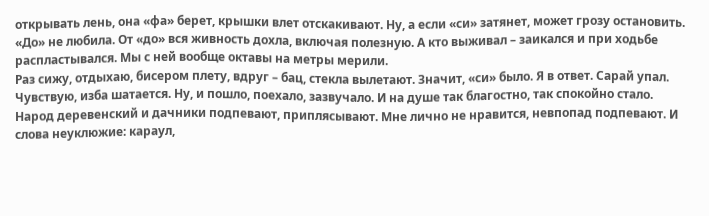открывать лень, она «фа» берет, крышки влет отскакивают. Ну, а если «си» затянет, может грозу остановить. «До» не любила. От «до» вся живность дохла, включая полезную. А кто выживал – заикался и при ходьбе распластывался. Мы с ней вообще октавы на метры мерили.
Раз сижу, отдыхаю, бисером плету, вдруг – бац, стекла вылетают. Значит, «си» было. Я в ответ. Сарай упал. Чувствую, изба шатается. Ну, и пошло, поехало, зазвучало. И на душе так благостно, так спокойно стало. Народ деревенский и дачники подпевают, приплясывают. Мне лично не нравится, невпопад подпевают. И слова неуклюжие: караул,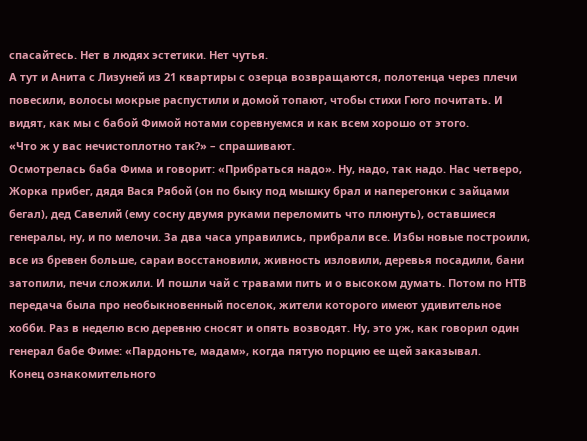спасайтесь. Нет в людях эстетики. Нет чутья.
А тут и Анита с Лизуней из 21 квартиры с озерца возвращаются, полотенца через плечи повесили, волосы мокрые распустили и домой топают, чтобы стихи Гюго почитать. И видят, как мы с бабой Фимой нотами соревнуемся и как всем хорошо от этого.
«Что ж у вас нечистоплотно так?» – спрашивают.
Осмотрелась баба Фима и говорит: «Прибраться надо». Ну, надо, так надо. Нас четверо, Жорка прибег, дядя Вася Рябой (он по быку под мышку брал и наперегонки с зайцами бегал), дед Савелий (ему сосну двумя руками переломить что плюнуть), оставшиеся генералы, ну, и по мелочи. За два часа управились, прибрали все. Избы новые построили, все из бревен больше, сараи восстановили, живность изловили, деревья посадили, бани затопили, печи сложили. И пошли чай с травами пить и о высоком думать. Потом по НТВ передача была про необыкновенный поселок, жители которого имеют удивительное хобби. Раз в неделю всю деревню сносят и опять возводят. Ну, это уж, как говорил один генерал бабе Фиме: «Пардоньте, мадам», когда пятую порцию ее щей заказывал.
Конец ознакомительного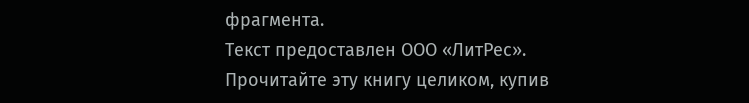фрагмента.
Текст предоставлен ООО «ЛитРес».
Прочитайте эту книгу целиком, купив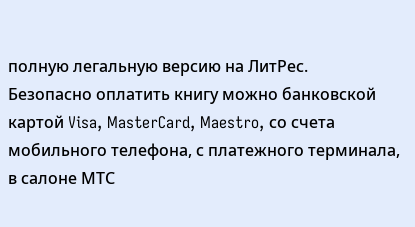полную легальную версию на ЛитРес.
Безопасно оплатить книгу можно банковской картой Visa, MasterCard, Maestro, со счета мобильного телефона, с платежного терминала, в салоне МТС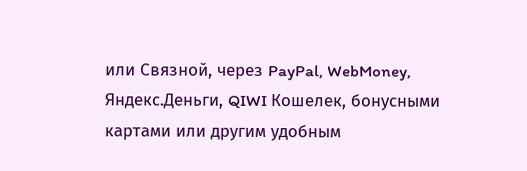или Связной, через PayPal, WebMoney, Яндекс.Деньги, QIWI Кошелек, бонусными картами или другим удобным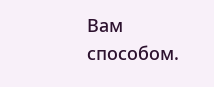Вам способом.